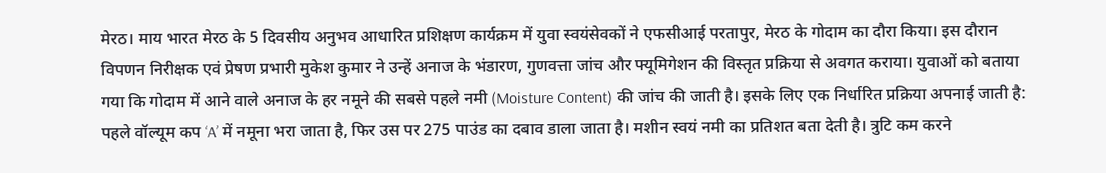मेरठ। माय भारत मेरठ के 5 दिवसीय अनुभव आधारित प्रशिक्षण कार्यक्रम में युवा स्वयंसेवकों ने एफसीआई परतापुर, मेरठ के गोदाम का दौरा किया। इस दौरान विपणन निरीक्षक एवं प्रेषण प्रभारी मुकेश कुमार ने उन्हें अनाज के भंडारण, गुणवत्ता जांच और फ्यूमिगेशन की विस्तृत प्रक्रिया से अवगत कराया। युवाओं को बताया गया कि गोदाम में आने वाले अनाज के हर नमूने की सबसे पहले नमी (Moisture Content) की जांच की जाती है। इसके लिए एक निर्धारित प्रक्रिया अपनाई जाती है: पहले वॉल्यूम कप ‘A’ में नमूना भरा जाता है, फिर उस पर 275 पाउंड का दबाव डाला जाता है। मशीन स्वयं नमी का प्रतिशत बता देती है। त्रुटि कम करने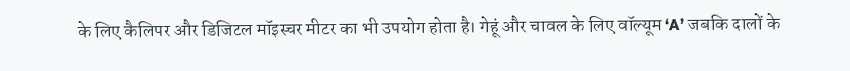के लिए कैलिपर और डिजिटल मॉइस्चर मीटर का भी उपयोग होता है। गेहूं और चावल के लिए वॉल्यूम ‘A’ जबकि दालों के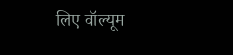लिए वॉल्यूम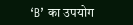‘B’ का उपयोग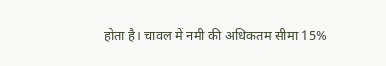होता है। चावल में नमी की अधिकतम सीमा 15%